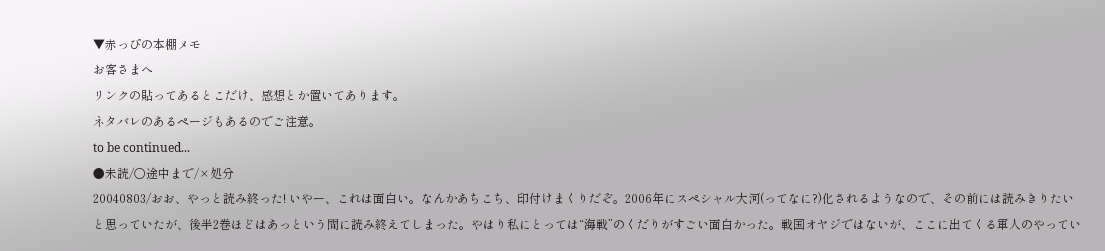▼赤っぴの本棚メモ
お客さまへ
リンクの貼ってあるとこだけ、感想とか置いてあります。
ネタバレのあるページもあるのでご注意。
to be continued...
●未読/○途中まで/×処分
20040803/おお、やっと読み終った! いやー、これは面白い。なんかあちこち、印付けまくりだぞ。2006年にスペシャル大河(ってなに?)化されるようなので、その前には読みきりたいと思っていたが、後半2巻ほどはあっという間に読み終えてしまった。やはり私にとっては“海戦”のくだりがすごい面白かった。戦国オヤジではないが、ここに出てくる軍人のやってい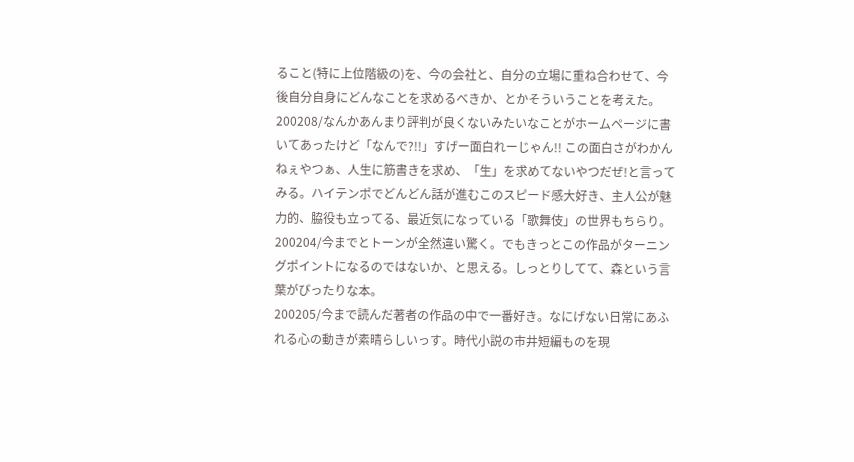ること(特に上位階級の)を、今の会社と、自分の立場に重ね合わせて、今後自分自身にどんなことを求めるべきか、とかそういうことを考えた。
200208/なんかあんまり評判が良くないみたいなことがホームページに書いてあったけど「なんで?!!」すげー面白れーじゃん!! この面白さがわかんねぇやつぁ、人生に筋書きを求め、「生」を求めてないやつだぜ!と言ってみる。ハイテンポでどんどん話が進むこのスピード感大好き、主人公が魅力的、脇役も立ってる、最近気になっている「歌舞伎」の世界もちらり。
200204/今までとトーンが全然違い驚く。でもきっとこの作品がターニングポイントになるのではないか、と思える。しっとりしてて、森という言葉がぴったりな本。
200205/今まで読んだ著者の作品の中で一番好き。なにげない日常にあふれる心の動きが素晴らしいっす。時代小説の市井短編ものを現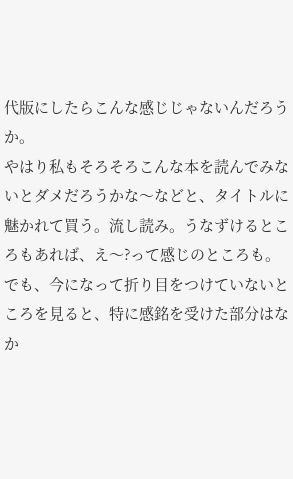代版にしたらこんな感じじゃないんだろうか。
やはり私もそろそろこんな本を読んでみないとダメだろうかな〜などと、タイトルに魅かれて買う。流し読み。うなずけるところもあれば、え〜?って感じのところも。でも、今になって折り目をつけていないところを見ると、特に感銘を受けた部分はなか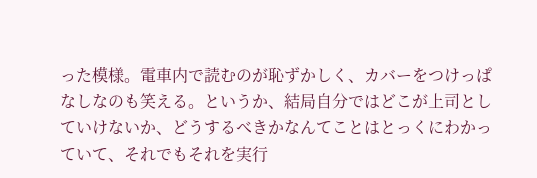った模様。電車内で読むのが恥ずかしく、カバーをつけっぱなしなのも笑える。というか、結局自分ではどこが上司としていけないか、どうするべきかなんてことはとっくにわかっていて、それでもそれを実行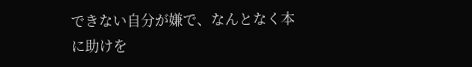できない自分が嫌で、なんとなく本に助けを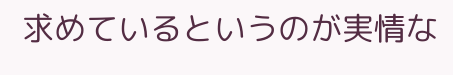求めているというのが実情な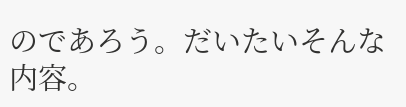のであろう。だいたいそんな内容。